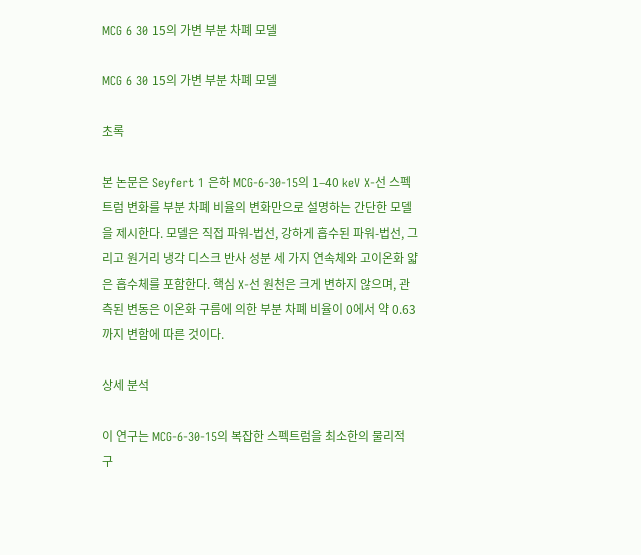MCG 6 30 15의 가변 부분 차폐 모델

MCG 6 30 15의 가변 부분 차폐 모델

초록

본 논문은 Seyfert 1 은하 MCG‑6‑30‑15의 1–40 keV X‑선 스펙트럼 변화를 부분 차폐 비율의 변화만으로 설명하는 간단한 모델을 제시한다. 모델은 직접 파워‑법선, 강하게 흡수된 파워‑법선, 그리고 원거리 냉각 디스크 반사 성분 세 가지 연속체와 고이온화 얇은 흡수체를 포함한다. 핵심 X‑선 원천은 크게 변하지 않으며, 관측된 변동은 이온화 구름에 의한 부분 차폐 비율이 0에서 약 0.63까지 변함에 따른 것이다.

상세 분석

이 연구는 MCG‑6‑30‑15의 복잡한 스펙트럼을 최소한의 물리적 구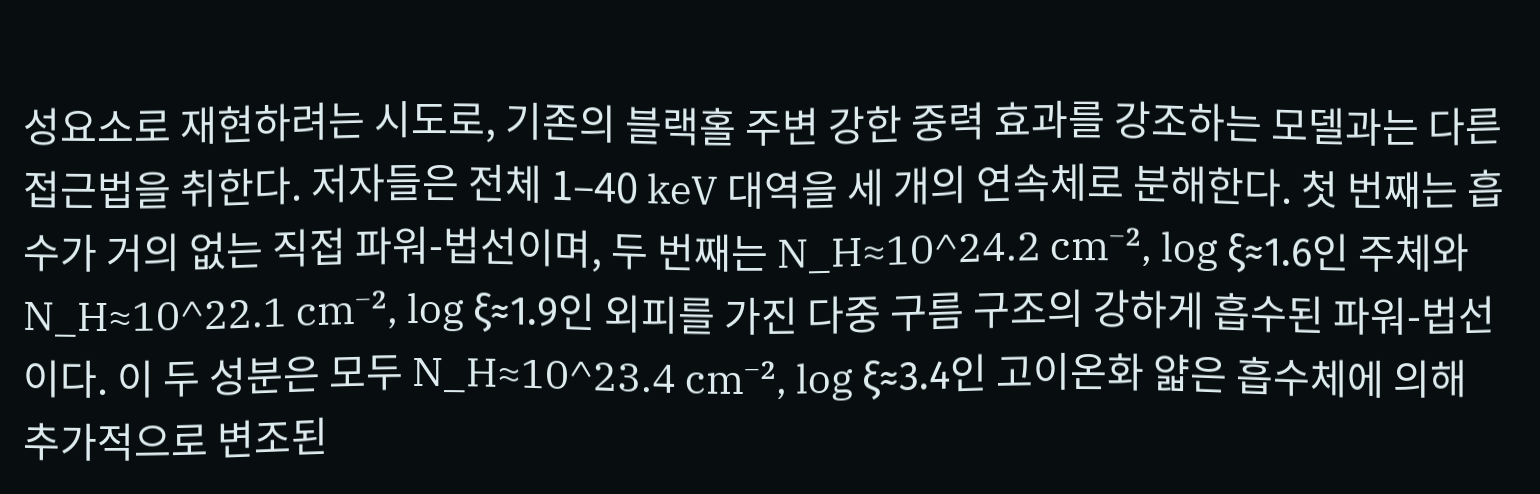성요소로 재현하려는 시도로, 기존의 블랙홀 주변 강한 중력 효과를 강조하는 모델과는 다른 접근법을 취한다. 저자들은 전체 1–40 keV 대역을 세 개의 연속체로 분해한다. 첫 번째는 흡수가 거의 없는 직접 파워‑법선이며, 두 번째는 N_H≈10^24.2 cm⁻², log ξ≈1.6인 주체와 N_H≈10^22.1 cm⁻², log ξ≈1.9인 외피를 가진 다중 구름 구조의 강하게 흡수된 파워‑법선이다. 이 두 성분은 모두 N_H≈10^23.4 cm⁻², log ξ≈3.4인 고이온화 얇은 흡수체에 의해 추가적으로 변조된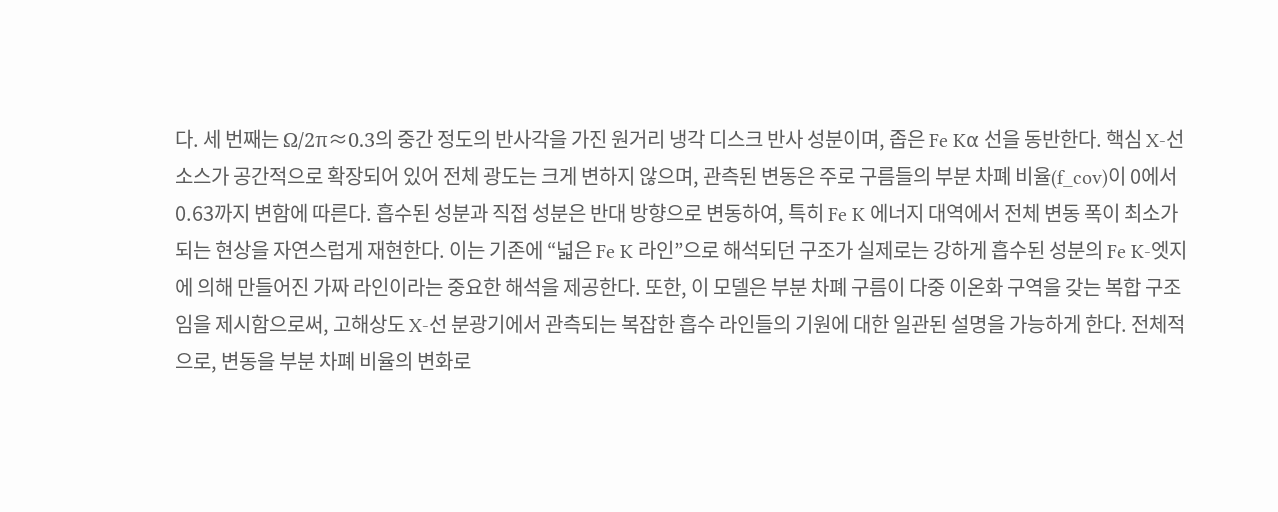다. 세 번째는 Ω/2π≈0.3의 중간 정도의 반사각을 가진 원거리 냉각 디스크 반사 성분이며, 좁은 Fe Kα 선을 동반한다. 핵심 X‑선 소스가 공간적으로 확장되어 있어 전체 광도는 크게 변하지 않으며, 관측된 변동은 주로 구름들의 부분 차폐 비율(f_cov)이 0에서 0.63까지 변함에 따른다. 흡수된 성분과 직접 성분은 반대 방향으로 변동하여, 특히 Fe K 에너지 대역에서 전체 변동 폭이 최소가 되는 현상을 자연스럽게 재현한다. 이는 기존에 “넓은 Fe K 라인”으로 해석되던 구조가 실제로는 강하게 흡수된 성분의 Fe K‑엣지에 의해 만들어진 가짜 라인이라는 중요한 해석을 제공한다. 또한, 이 모델은 부분 차폐 구름이 다중 이온화 구역을 갖는 복합 구조임을 제시함으로써, 고해상도 X‑선 분광기에서 관측되는 복잡한 흡수 라인들의 기원에 대한 일관된 설명을 가능하게 한다. 전체적으로, 변동을 부분 차폐 비율의 변화로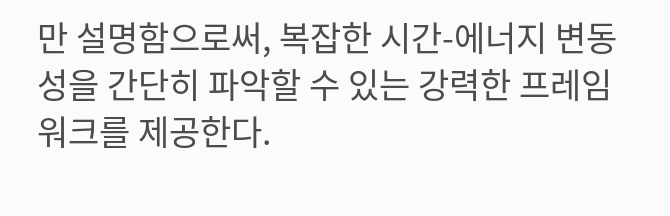만 설명함으로써, 복잡한 시간‑에너지 변동성을 간단히 파악할 수 있는 강력한 프레임워크를 제공한다.